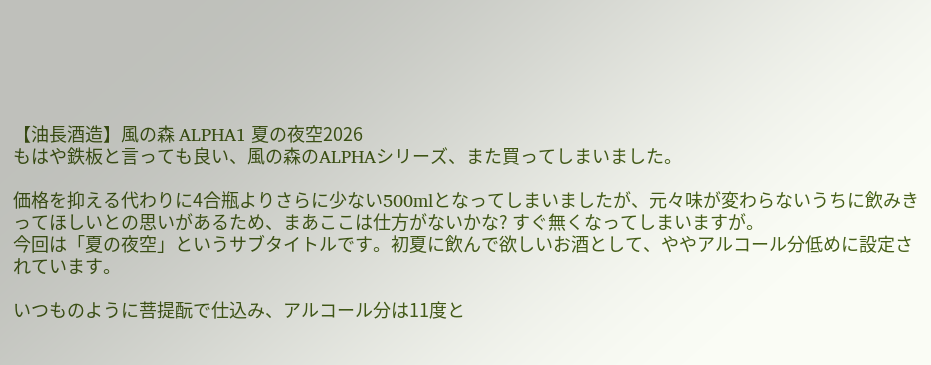【油長酒造】風の森 ALPHA1 夏の夜空2026
もはや鉄板と言っても良い、風の森のALPHAシリーズ、また買ってしまいました。

価格を抑える代わりに4合瓶よりさらに少ない500mlとなってしまいましたが、元々味が変わらないうちに飲みきってほしいとの思いがあるため、まあここは仕方がないかな? すぐ無くなってしまいますが。
今回は「夏の夜空」というサブタイトルです。初夏に飲んで欲しいお酒として、ややアルコール分低めに設定されています。

いつものように菩提酛で仕込み、アルコール分は11度と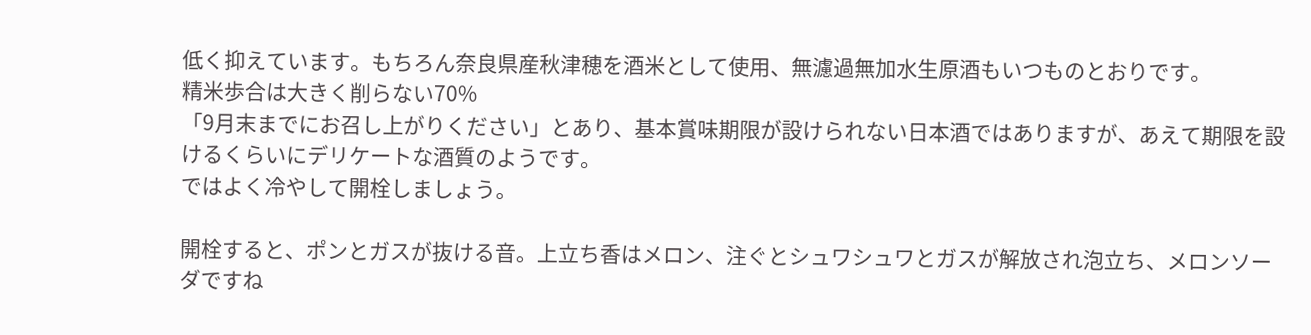低く抑えています。もちろん奈良県産秋津穂を酒米として使用、無濾過無加水生原酒もいつものとおりです。
精米歩合は大きく削らない70%
「9月末までにお召し上がりください」とあり、基本賞味期限が設けられない日本酒ではありますが、あえて期限を設けるくらいにデリケートな酒質のようです。
ではよく冷やして開栓しましょう。

開栓すると、ポンとガスが抜ける音。上立ち香はメロン、注ぐとシュワシュワとガスが解放され泡立ち、メロンソーダですね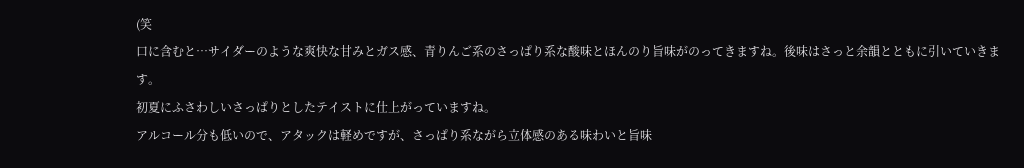(笑
口に含むと…サイダーのような爽快な甘みとガス感、青りんご系のさっぱり系な酸味とほんのり旨味がのってきますね。後味はさっと余韻とともに引いていきます。
初夏にふさわしいさっぱりとしたテイストに仕上がっていますね。
アルコール分も低いので、アタックは軽めですが、さっぱり系ながら立体感のある味わいと旨味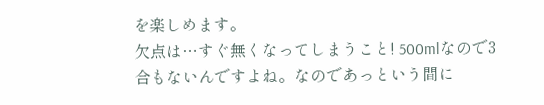を楽しめます。
欠点は…すぐ無くなってしまうこと! 500mlなので3合もないんですよね。なのであっという間に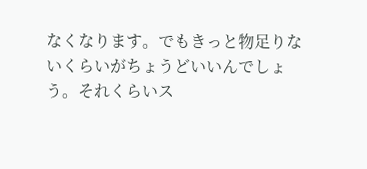なくなります。でもきっと物足りないくらいがちょうどいいんでしょう。それくらいス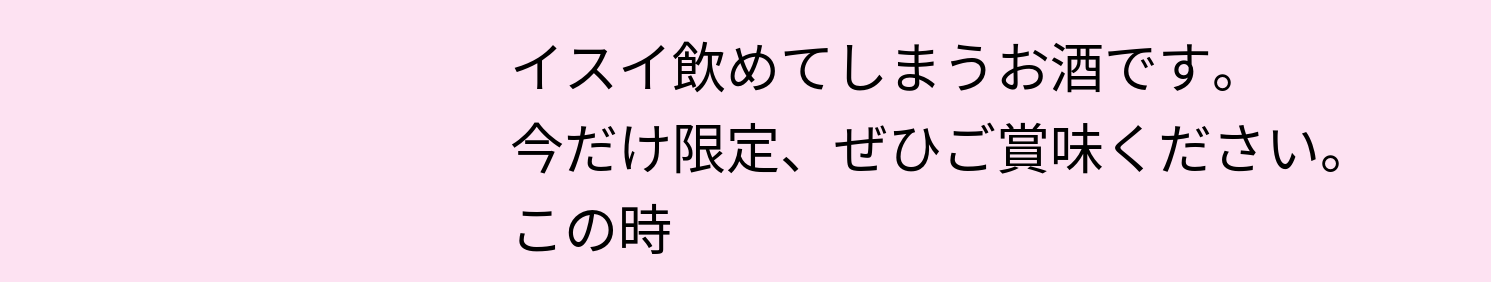イスイ飲めてしまうお酒です。
今だけ限定、ぜひご賞味ください。
この時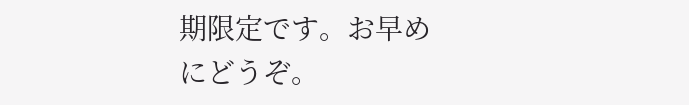期限定です。お早めにどうぞ。